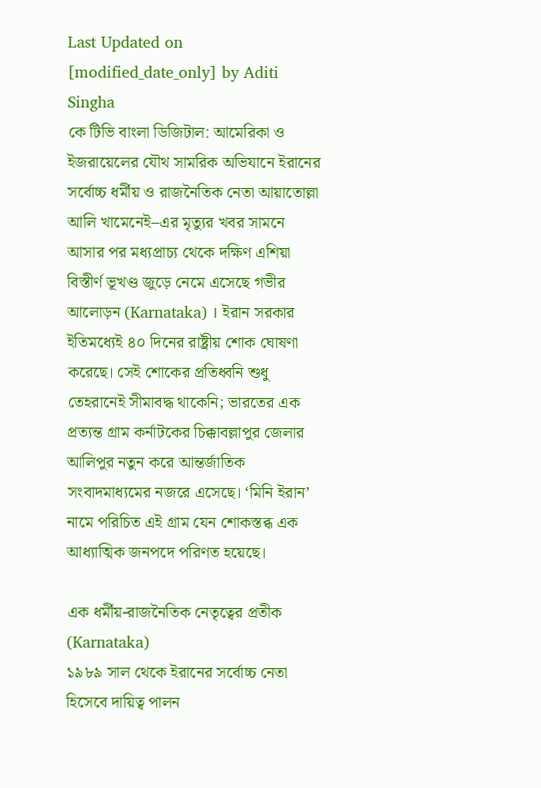Last Updated on [modified_date_only] by Aditi Singha
কে টিভি বাংলা ডিজিটাল: আমেরিকা ও ইজরায়েলের যৌথ সামরিক অভিযানে ইরানের সর্বোচ্চ ধর্মীয় ও রাজনৈতিক নেতা আয়াতোল্লা আলি খামেনেই–এর মৃত্যুর খবর সামনে আসার পর মধ্যপ্রাচ্য থেকে দক্ষিণ এশিয়া বিস্তীর্ণ ভূখণ্ড জুড়ে নেমে এসেছে গভীর আলোড়ন (Karnataka) । ইরান সরকার ইতিমধ্যেই ৪০ দিনের রাষ্ট্রীয় শোক ঘোষণা করেছে। সেই শোকের প্রতিধ্বনি শুধু তেহরানেই সীমাবদ্ধ থাকেনি; ভারতের এক প্রত্যন্ত গ্রাম কর্নাটকের চিক্কাবল্লাপুর জেলার আলিপুর নতুন করে আন্তর্জাতিক সংবাদমাধ্যমের নজরে এসেছে। ‘মিনি ইরান’ নামে পরিচিত এই গ্রাম যেন শোকস্তব্ধ এক আধ্যাত্মিক জনপদে পরিণত হয়েছে।

এক ধর্মীয়-রাজনৈতিক নেতৃত্বের প্রতীক (Karnataka)
১৯৮৯ সাল থেকে ইরানের সর্বোচ্চ নেতা হিসেবে দায়িত্ব পালন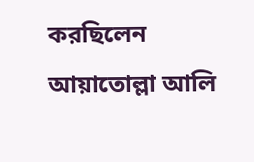করছিলেন আয়াতোল্লা আলি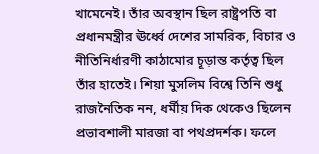খামেনেই। তাঁর অবস্থান ছিল রাষ্ট্রপতি বা প্রধানমন্ত্রীর ঊর্ধ্বে দেশের সামরিক, বিচার ও নীতিনির্ধারণী কাঠামোর চূড়ান্ত কর্তৃত্ব ছিল তাঁর হাতেই। শিয়া মুসলিম বিশ্বে তিনি শুধু রাজনৈতিক নন, ধর্মীয় দিক থেকেও ছিলেন প্রভাবশালী মারজা বা পথপ্রদর্শক। ফলে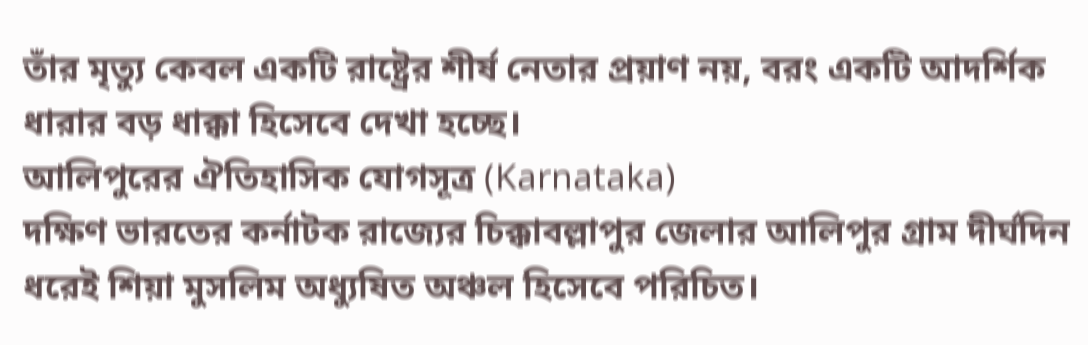তাঁর মৃত্যু কেবল একটি রাষ্ট্রের শীর্ষ নেতার প্রয়াণ নয়, বরং একটি আদর্শিক ধারার বড় ধাক্কা হিসেবে দেখা হচ্ছে।
আলিপুরের ঐতিহাসিক যোগসূত্র (Karnataka)
দক্ষিণ ভারতের কর্নাটক রাজ্যের চিক্কাবল্লাপুর জেলার আলিপুর গ্রাম দীর্ঘদিন ধরেই শিয়া মুসলিম অধ্যুষিত অঞ্চল হিসেবে পরিচিত।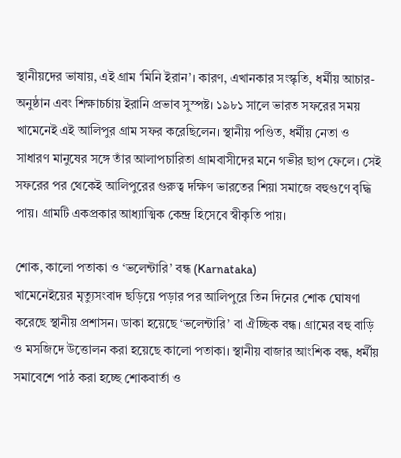স্থানীয়দের ভাষায়, এই গ্রাম ‘মিনি ইরান’। কারণ, এখানকার সংস্কৃতি, ধর্মীয় আচার-অনুষ্ঠান এবং শিক্ষাচর্চায় ইরানি প্রভাব সুস্পষ্ট। ১৯৮১ সালে ভারত সফরের সময় খামেনেই এই আলিপুর গ্রাম সফর করেছিলেন। স্থানীয় পণ্ডিত, ধর্মীয় নেতা ও সাধারণ মানুষের সঙ্গে তাঁর আলাপচারিতা গ্রামবাসীদের মনে গভীর ছাপ ফেলে। সেই সফরের পর থেকেই আলিপুরের গুরুত্ব দক্ষিণ ভারতের শিয়া সমাজে বহুগুণে বৃদ্ধি পায়। গ্রামটি একপ্রকার আধ্যাত্মিক কেন্দ্র হিসেবে স্বীকৃতি পায়।

শোক, কালো পতাকা ও ‘ভলেন্টারি’ বন্ধ (Karnataka)
খামেনেইয়ের মৃত্যুসংবাদ ছড়িয়ে পড়ার পর আলিপুরে তিন দিনের শোক ঘোষণা করেছে স্থানীয় প্রশাসন। ডাকা হয়েছে ‘ভলেন্টারি’ বা ঐচ্ছিক বন্ধ। গ্রামের বহু বাড়ি ও মসজিদে উত্তোলন করা হয়েছে কালো পতাকা। স্থানীয় বাজার আংশিক বন্ধ, ধর্মীয় সমাবেশে পাঠ করা হচ্ছে শোকবার্তা ও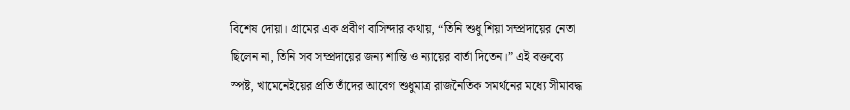বিশেষ দোয়া। গ্রামের এক প্রবীণ বাসিন্দার কথায়, “তিনি শুধু শিয়া সম্প্রদায়ের নেতা ছিলেন না, তিনি সব সম্প্রদায়ের জন্য শান্তি ও ন্যায়ের বার্তা দিতেন।” এই বক্তব্যে স্পষ্ট, খামেনেইয়ের প্রতি তাঁদের আবেগ শুধুমাত্র রাজনৈতিক সমর্থনের মধ্যে সীমাবদ্ধ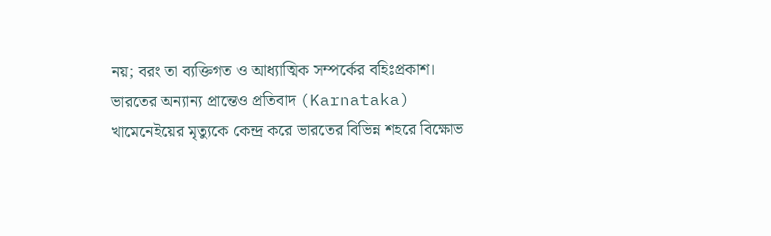নয়; বরং তা ব্যক্তিগত ও আধ্যাত্মিক সম্পর্কের বহিঃপ্রকাশ।
ভারতের অন্যান্য প্রান্তেও প্রতিবাদ (Karnataka)
খামেনেইয়ের মৃত্যুকে কেন্দ্র করে ভারতের বিভিন্ন শহরে বিক্ষোভ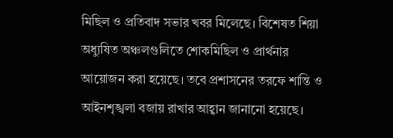মিছিল ও প্রতিবাদ সভার খবর মিলেছে। বিশেষত শিয়া অধ্যুষিত অঞ্চলগুলিতে শোকমিছিল ও প্রার্থনার আয়োজন করা হয়েছে। তবে প্রশাসনের তরফে শান্তি ও আইনশৃঙ্খলা বজায় রাখার আহ্বান জানানো হয়েছে।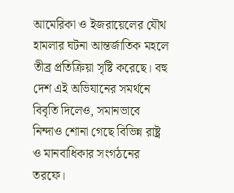আমেরিকা ও ইজরায়েলের যৌথ হামলার ঘটনা আন্তর্জাতিক মহলে তীব্র প্রতিক্রিয়া সৃষ্টি করেছে। বহু দেশ এই অভিযানের সমর্থনে বিবৃতি দিলেও, সমানভাবে নিন্দাও শোনা গেছে বিভিন্ন রাষ্ট্র ও মানবাধিকার সংগঠনের তরফে।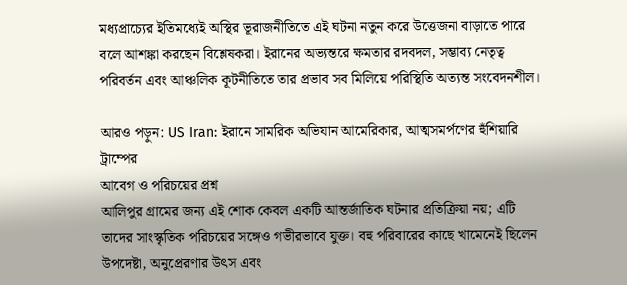মধ্যপ্রাচ্যের ইতিমধ্যেই অস্থির ভূরাজনীতিতে এই ঘটনা নতুন করে উত্তেজনা বাড়াতে পারে বলে আশঙ্কা করছেন বিশ্লেষকরা। ইরানের অভ্যন্তরে ক্ষমতার রদবদল, সম্ভাব্য নেতৃত্ব পরিবর্তন এবং আঞ্চলিক কূটনীতিতে তার প্রভাব সব মিলিয়ে পরিস্থিতি অত্যন্ত সংবেদনশীল।

আরও পড়ুন: US Iran: ইরানে সামরিক অভিযান আমেরিকার, আত্মসমর্পণের হুঁশিয়ারি ট্রাম্পের
আবেগ ও পরিচয়ের প্রশ্ন
আলিপুর গ্রামের জন্য এই শোক কেবল একটি আন্তর্জাতিক ঘটনার প্রতিক্রিয়া নয়; এটি তাদের সাংস্কৃতিক পরিচয়ের সঙ্গেও গভীরভাবে যুক্ত। বহু পরিবারের কাছে খামেনেই ছিলেন উপদেষ্টা, অনুপ্রেরণার উৎস এবং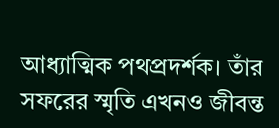আধ্যাত্মিক পথপ্রদর্শক। তাঁর সফরের স্মৃতি এখনও জীবন্ত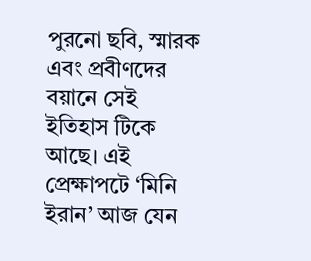পুরনো ছবি, স্মারক এবং প্রবীণদের বয়ানে সেই ইতিহাস টিকে আছে। এই প্রেক্ষাপটে ‘মিনি ইরান’ আজ যেন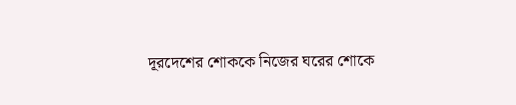দূরদেশের শোককে নিজের ঘরের শোকে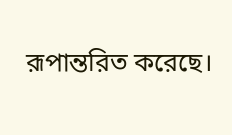রূপান্তরিত করেছে।